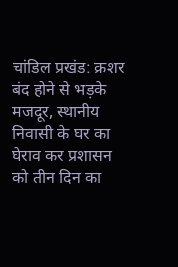चांडिल प्रखंड: क्रशर बंद होने से भड़के मजदूर, स्थानीय निवासी के घर का घेराव कर प्रशासन को तीन दिन का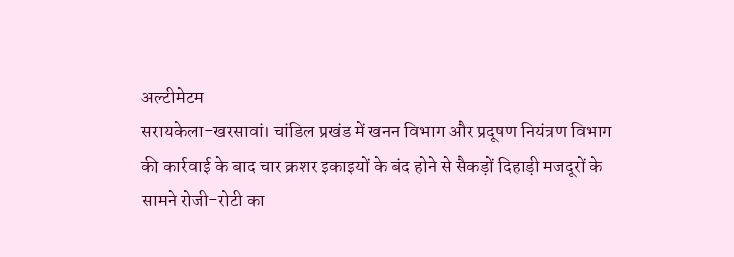अल्टीमेटम
सरायकेला-खरसावां। चांडिल प्रखंड में खनन विभाग और प्रदूषण नियंत्रण विभाग की कार्रवाई के बाद चार क्रशर इकाइयों के बंद होने से सैकड़ों दिहाड़ी मजदूरों के सामने रोजी-रोटी का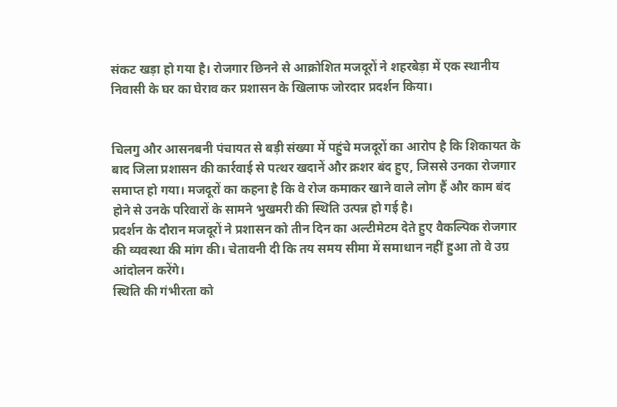संकट खड़ा हो गया है। रोजगार छिनने से आक्रोशित मजदूरों ने शहरबेड़ा में एक स्थानीय निवासी के घर का घेराव कर प्रशासन के खिलाफ जोरदार प्रदर्शन किया।


चिलगु और आसनबनी पंचायत से बड़ी संख्या में पहुंचे मजदूरों का आरोप है कि शिकायत के बाद जिला प्रशासन की कार्रवाई से पत्थर खदानें और क्रशर बंद हुए, जिससे उनका रोजगार समाप्त हो गया। मजदूरों का कहना है कि वे रोज कमाकर खाने वाले लोग हैं और काम बंद होने से उनके परिवारों के सामने भुखमरी की स्थिति उत्पन्न हो गई है।
प्रदर्शन के दौरान मजदूरों ने प्रशासन को तीन दिन का अल्टीमेटम देते हुए वैकल्पिक रोजगार की व्यवस्था की मांग की। चेतावनी दी कि तय समय सीमा में समाधान नहीं हुआ तो वे उग्र आंदोलन करेंगे।
स्थिति की गंभीरता को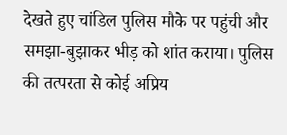देखते हुए चांडिल पुलिस मौके पर पहुंची और समझा-बुझाकर भीड़ को शांत कराया। पुलिस की तत्परता से कोई अप्रिय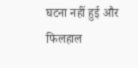घटना नहीं हुई और फिलहाल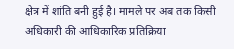क्षेत्र में शांति बनी हुई है। मामले पर अब तक किसी अधिकारी की आधिकारिक प्रतिक्रिया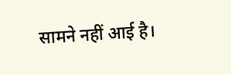सामने नहीं आई है।